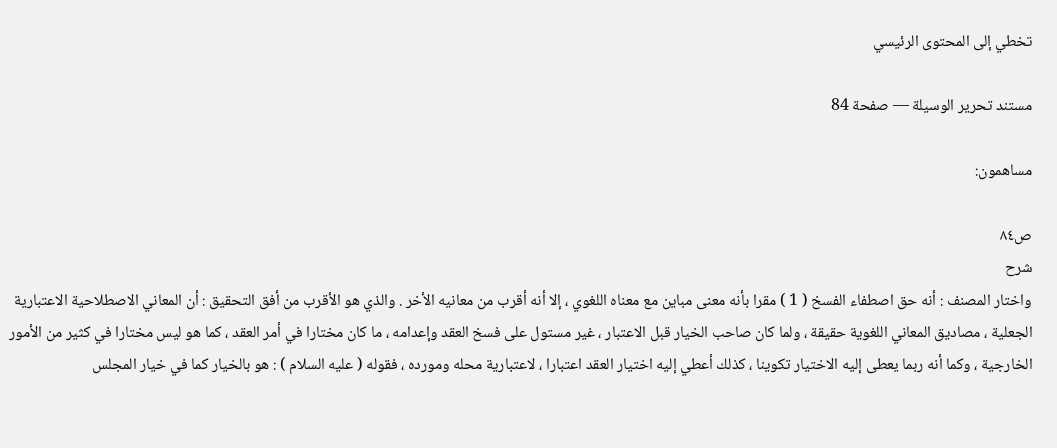تخطي إلى المحتوى الرئيسي

مستند تحرير الوسيلة — صفحة 84

مساهمون:

ص٨٤
شرح
واختار المصنف : أنه حق اصطفاء الفسخ ( 1 ) مقرا بأنه معنى مباين مع معناه اللغوي ، إلا أنه أقرب من معانيه الأخر . والذي هو الأقرب من أفق التحقيق : أن المعاني الاصطلاحية الاعتبارية الجعلية ، مصاديق المعاني اللغوية حقيقة ، ولما كان صاحب الخيار قبل الاعتبار ، غير مستول على فسخ العقد وإعدامه ، ما كان مختارا في أمر العقد ، كما هو ليس مختارا في كثير من الأمور الخارجية ، وكما أنه ربما يعطى إليه الاختيار تكوينا ، كذلك أعطي إليه اختيار العقد اعتبارا ، لاعتبارية محله ومورده ، فقوله ( عليه السلام ) : هو بالخيار كما في خيار المجلس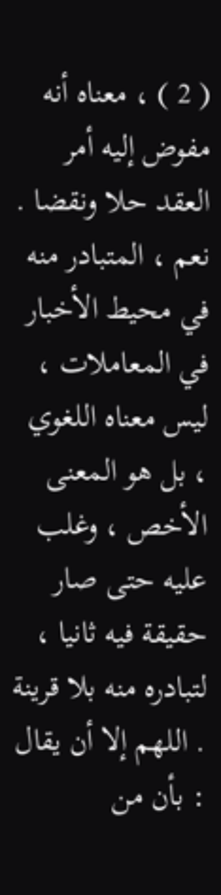( 2 ) ، معناه أنه مفوض إليه أمر العقد حلا ونقضا . نعم ، المتبادر منه في محيط الأخبار في المعاملات ، ليس معناه اللغوي ، بل هو المعنى الأخص ، وغلب عليه حتى صار حقيقة فيه ثانيا ، لتبادره منه بلا قرينة . اللهم إلا أن يقال : بأن من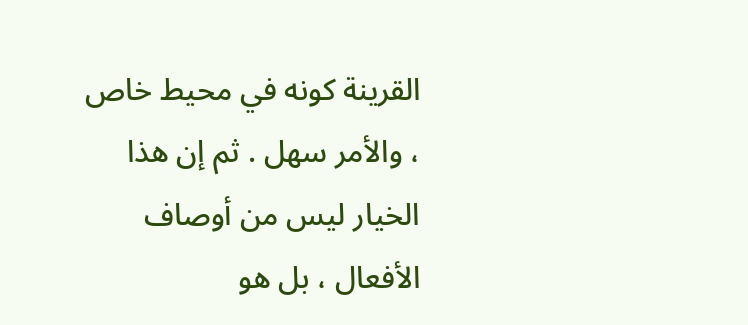القرينة كونه في محيط خاص ، والأمر سهل . ثم إن هذا الخيار ليس من أوصاف الأفعال ، بل هو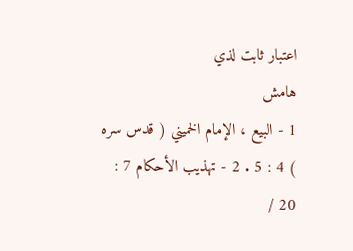اعتبار ثابت لذي
هامش
1 - البيع ، الإمام الخميني ( قدس سره ) 4 : 5 . 2 - تهذيب الأحكام 7 : 20 /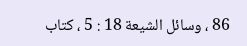86 ، وسائل الشيعة 18 : 5 ، كتاب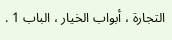التجارة ، أبواب الخيار ، الباب 1 .